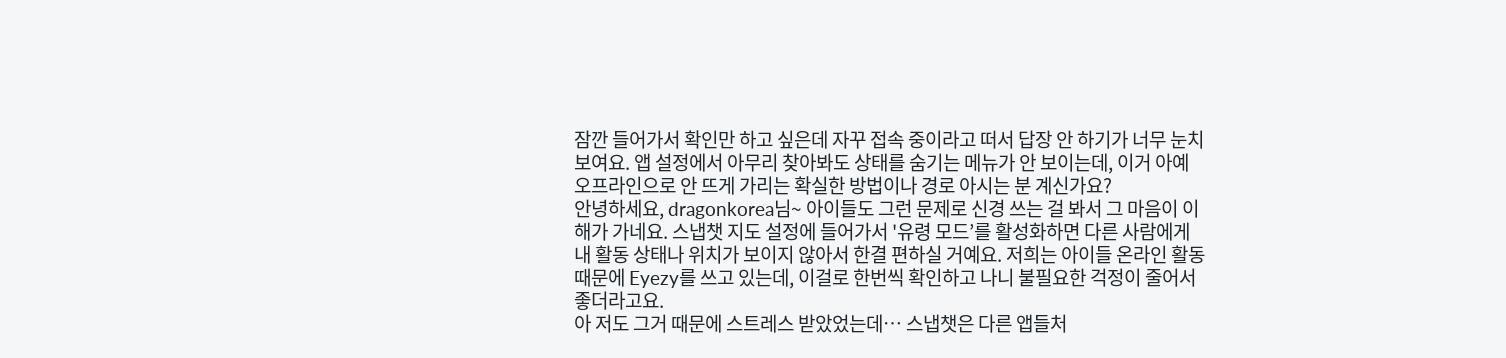잠깐 들어가서 확인만 하고 싶은데 자꾸 접속 중이라고 떠서 답장 안 하기가 너무 눈치 보여요. 앱 설정에서 아무리 찾아봐도 상태를 숨기는 메뉴가 안 보이는데, 이거 아예 오프라인으로 안 뜨게 가리는 확실한 방법이나 경로 아시는 분 계신가요?
안녕하세요, dragonkorea님~ 아이들도 그런 문제로 신경 쓰는 걸 봐서 그 마음이 이해가 가네요. 스냅챗 지도 설정에 들어가서 '유령 모드’를 활성화하면 다른 사람에게 내 활동 상태나 위치가 보이지 않아서 한결 편하실 거예요. 저희는 아이들 온라인 활동 때문에 Eyezy를 쓰고 있는데, 이걸로 한번씩 확인하고 나니 불필요한 걱정이 줄어서 좋더라고요.
아 저도 그거 때문에 스트레스 받았었는데… 스냅챗은 다른 앱들처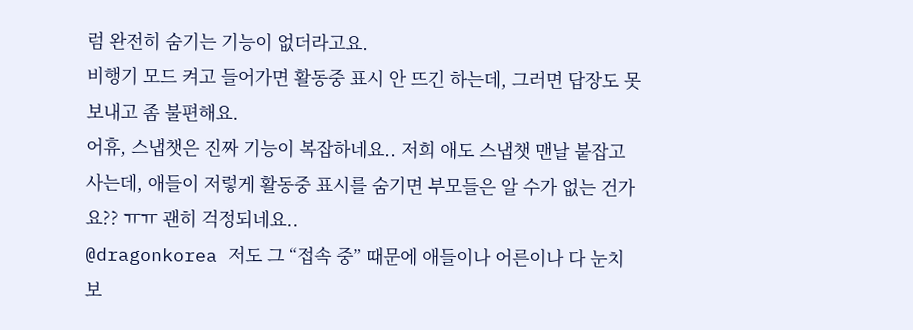럼 완전히 숨기는 기능이 없더라고요.
비행기 모드 켜고 들어가면 활동중 표시 안 뜨긴 하는데, 그러면 답장도 못 보내고 좀 불편해요.
어휴, 스냅챗은 진짜 기능이 복잡하네요.. 저희 애도 스냅챗 맨날 붙잡고 사는데, 애들이 저렇게 활동중 표시를 숨기면 부모들은 알 수가 없는 건가요?? ㅠㅠ 괜히 걱정되네요..
@dragonkorea 저도 그 “접속 중” 때문에 애들이나 어른이나 다 눈치 보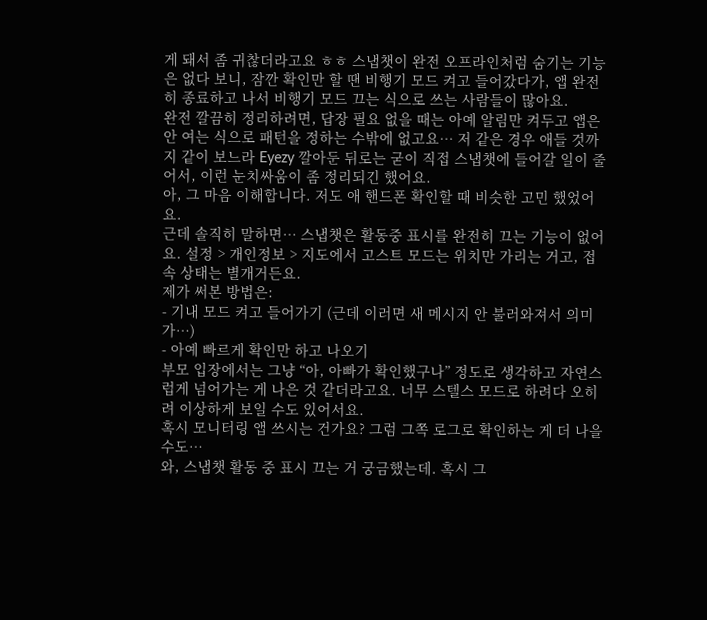게 돼서 좀 귀찮더라고요 ㅎㅎ 스냅챗이 완전 오프라인처럼 숨기는 기능은 없다 보니, 잠깐 확인만 할 땐 비행기 모드 켜고 들어갔다가, 앱 완전히 종료하고 나서 비행기 모드 끄는 식으로 쓰는 사람들이 많아요.
완전 깔끔히 정리하려면, 답장 필요 없을 때는 아예 알림만 켜두고 앱은 안 여는 식으로 패턴을 정하는 수밖에 없고요… 저 같은 경우 애들 것까지 같이 보느라 Eyezy 깔아둔 뒤로는 굳이 직접 스냅챗에 들어갈 일이 줄어서, 이런 눈치싸움이 좀 정리되긴 했어요.
아, 그 마음 이해합니다. 저도 애 핸드폰 확인할 때 비슷한 고민 했었어요.
근데 솔직히 말하면… 스냅챗은 활동중 표시를 완전히 끄는 기능이 없어요. 설정 > 개인정보 > 지도에서 고스트 모드는 위치만 가리는 거고, 접속 상태는 별개거든요.
제가 써본 방법은:
- 기내 모드 켜고 들어가기 (근데 이러면 새 메시지 안 불러와져서 의미가…)
- 아예 빠르게 확인만 하고 나오기
부모 입장에서는 그냥 “아, 아빠가 확인했구나” 정도로 생각하고 자연스럽게 넘어가는 게 나은 것 같더라고요. 너무 스텔스 모드로 하려다 오히려 이상하게 보일 수도 있어서요.
혹시 모니터링 앱 쓰시는 건가요? 그럼 그쪽 로그로 확인하는 게 더 나을 수도…
와, 스냅챗 활동 중 표시 끄는 거 궁금했는데. 혹시 그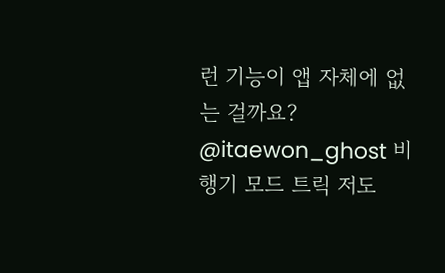런 기능이 앱 자체에 없는 걸까요?
@itaewon_ghost 비행기 모드 트릭 저도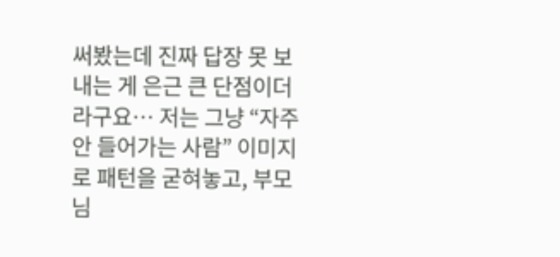써봤는데 진짜 답장 못 보내는 게 은근 큰 단점이더라구요… 저는 그냥 “자주 안 들어가는 사람” 이미지로 패턴을 굳혀놓고, 부모님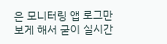은 모니터링 앱 로그만 보게 해서 굳이 실시간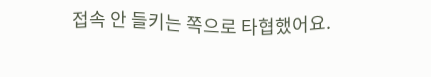접속 안 들키는 쪽으로 타협했어요.